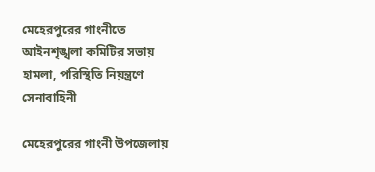মেহেরপুরের গাংনীতে আইনশৃঙ্খলা কমিটির সভায় হামলা, পরিস্থিতি নিয়ন্ত্রণে সেনাবাহিনী

মেহেরপুরের গাংনী উপজেলায়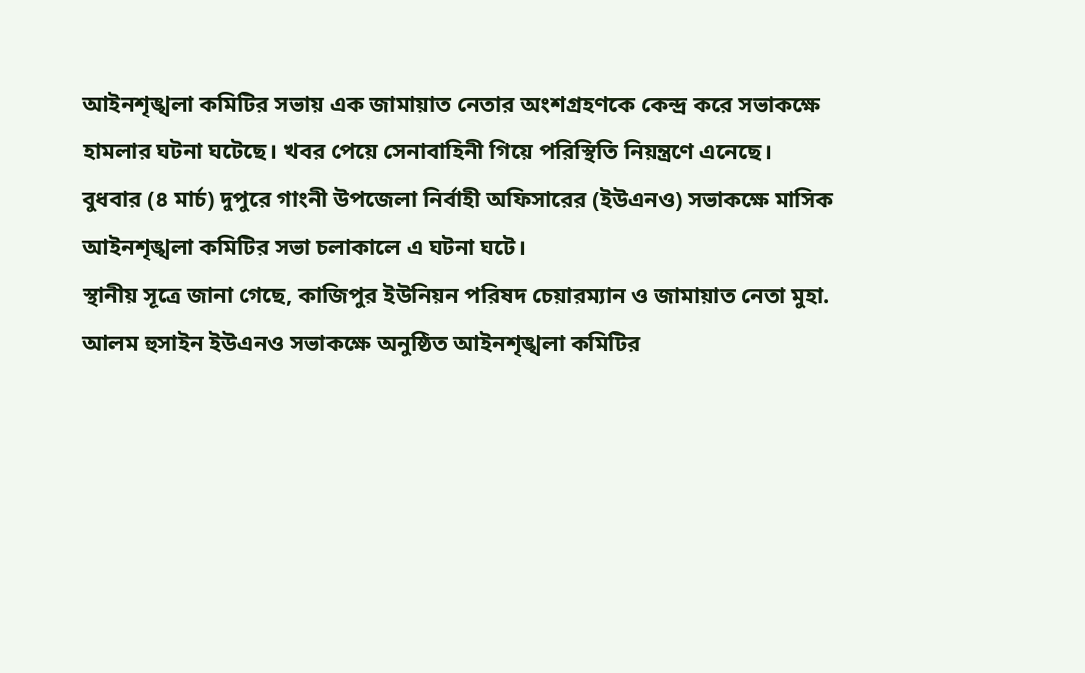আইনশৃঙ্খলা কমিটির সভায় এক জামায়াত নেতার অংশগ্রহণকে কেন্দ্র করে সভাকক্ষে হামলার ঘটনা ঘটেছে। খবর পেয়ে সেনাবাহিনী গিয়ে পরিস্থিতি নিয়ন্ত্রণে এনেছে।
বুধবার (৪ মার্চ) দুপুরে গাংনী উপজেলা নির্বাহী অফিসারের (ইউএনও) সভাকক্ষে মাসিক আইনশৃঙ্খলা কমিটির সভা চলাকালে এ ঘটনা ঘটে।
স্থানীয় সূত্রে জানা গেছে, কাজিপুর ইউনিয়ন পরিষদ চেয়ারম্যান ও জামায়াত নেতা মুহা. আলম হুসাইন ইউএনও সভাকক্ষে অনুষ্ঠিত আইনশৃঙ্খলা কমিটির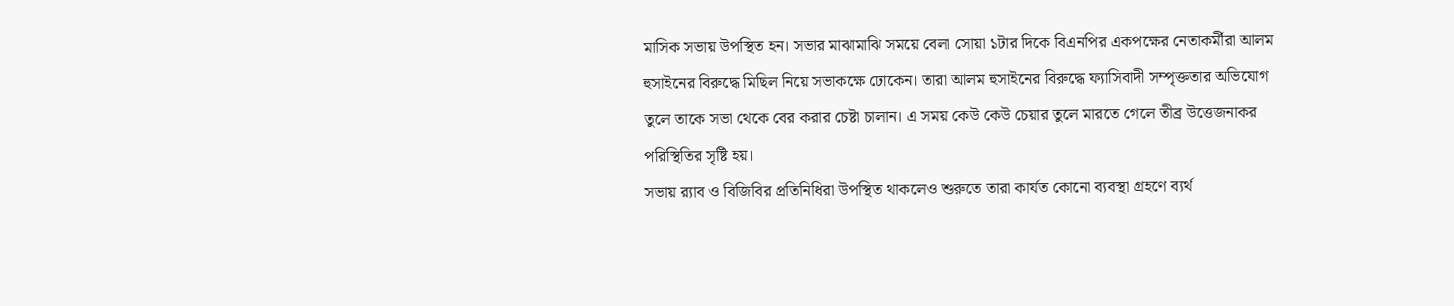মাসিক সভায় উপস্থিত হন। সভার মাঝামাঝি সময়ে বেলা সোয়া ১টার দিকে বিএনপির একপক্ষের নেতাকর্মীরা আলম হুসাইনের বিরুদ্ধে মিছিল নিয়ে সভাকক্ষে ঢোকেন। তারা আলম হুসাইনের বিরুদ্ধে ফ্যাসিবাদী সম্পৃক্ততার অভিযোগ তুলে তাকে সভা থেকে বের করার চেষ্টা চালান। এ সময় কেউ কেউ চেয়ার তুলে মারতে গেলে তীব্র উত্তেজনাকর পরিস্থিতির সৃষ্টি হয়।
সভায় র‌্যাব ও বিজিবির প্রতিনিধিরা উপস্থিত থাকলেও শুরুতে তারা কার্যত কোনো ব্যবস্থা গ্রহণে ব্যর্থ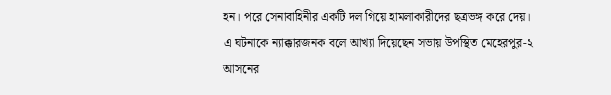হন। পরে সেনাবাহিনীর একটি দল গিয়ে হামলাকারীদের ছত্রভঙ্গ করে দেয়।
এ ঘটনাকে ন্যাক্কারজনক বলে আখ্যা দিয়েছেন সভায় উপস্থিত মেহেরপুর-২ আসনের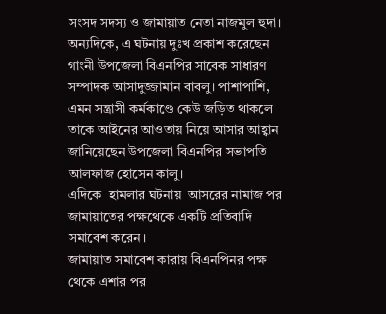সংসদ সদস্য ও জামায়াত নেতা নাজমুল হুদা। অন্যদিকে, এ ঘটনায় দুঃখ প্রকাশ করেছেন গাংনী উপজেলা বিএনপির সাবেক সাধারণ সম্পাদক আসাদুজ্জামান বাবলু। পাশাপাশি, এমন সন্ত্রাসী কর্মকাণ্ডে কেউ জড়িত থাকলে তাকে আইনের আওতায় নিয়ে আসার আহ্বান জানিয়েছেন উপজেলা বিএনপির সভাপতি আলফাজ হোসেন কালু।
এদিকে  হামলার ঘটনায়  আসরের নামাজ পর জামায়াতের পক্ষথেকে একটি প্রতিবাদি সমাবেশ করেন।
জামায়াত সমাবেশ কারায় বিএনপিনর পক্ষ থেকে এশার পর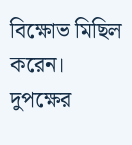বিক্ষোভ মিছিল করেন।
দুপক্ষের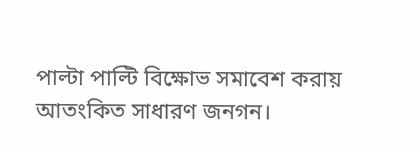পাল্টা পাল্টি বিক্ষোভ সমাবেশ করায় আতংকিত সাধারণ জনগন।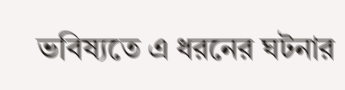ভবিষ্যতে এ ধরনের ঘটনার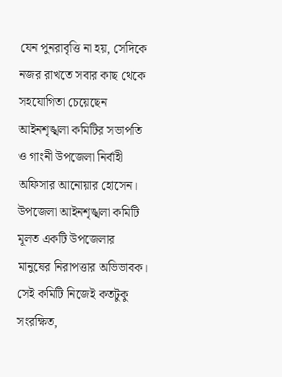যেন পুনরাবৃত্তি না হয়, সেদিকে নজর রাখতে সবার কাছ থেকে সহযোগিতা চেয়েছেন আইনশৃঙ্খলা কমিটির সভাপতি ও গাংনী উপজেলা নির্বাহী অফিসার আনোয়ার হোসেন।
উপজেলা আইনশৃঙ্খলা কমিটি মূলত একটি উপজেলার মানুষের নিরাপত্তার অভিভাবক। সেই কমিটি নিজেই কতটুকু সংরক্ষিত,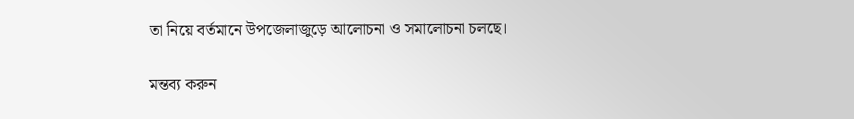তা নিয়ে বর্তমানে উপজেলাজুড়ে আলোচনা ও সমালোচনা চলছে।

মন্তব্য করুন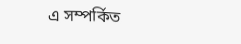এ সম্পর্কিত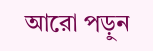আরো পড়ুন